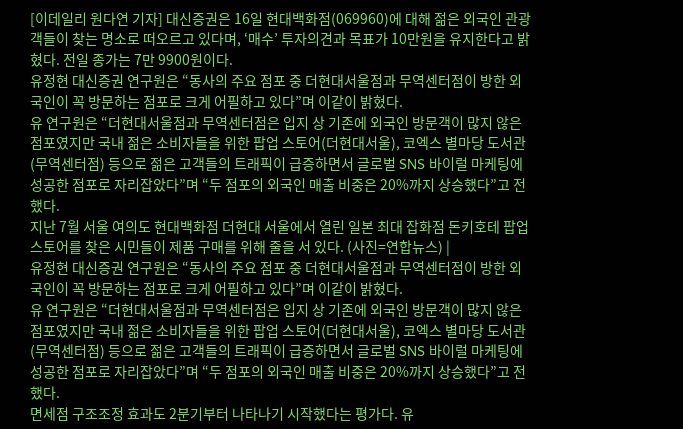[이데일리 원다연 기자] 대신증권은 16일 현대백화점(069960)에 대해 젊은 외국인 관광객들이 찾는 명소로 떠오르고 있다며, ‘매수’ 투자의견과 목표가 10만원을 유지한다고 밝혔다. 전일 종가는 7만 9900원이다.
유정현 대신증권 연구원은 “동사의 주요 점포 중 더현대서울점과 무역센터점이 방한 외국인이 꼭 방문하는 점포로 크게 어필하고 있다”며 이같이 밝혔다.
유 연구원은 “더현대서울점과 무역센터점은 입지 상 기존에 외국인 방문객이 많지 않은 점포였지만 국내 젊은 소비자들을 위한 팝업 스토어(더현대서울), 코엑스 별마당 도서관(무역센터점) 등으로 젊은 고객들의 트래픽이 급증하면서 글로벌 SNS 바이럴 마케팅에 성공한 점포로 자리잡았다”며 “두 점포의 외국인 매출 비중은 20%까지 상승했다”고 전했다.
지난 7월 서울 여의도 현대백화점 더현대 서울에서 열린 일본 최대 잡화점 돈키호테 팝업 스토어를 찾은 시민들이 제품 구매를 위해 줄을 서 있다. (사진=연합뉴스) |
유정현 대신증권 연구원은 “동사의 주요 점포 중 더현대서울점과 무역센터점이 방한 외국인이 꼭 방문하는 점포로 크게 어필하고 있다”며 이같이 밝혔다.
유 연구원은 “더현대서울점과 무역센터점은 입지 상 기존에 외국인 방문객이 많지 않은 점포였지만 국내 젊은 소비자들을 위한 팝업 스토어(더현대서울), 코엑스 별마당 도서관(무역센터점) 등으로 젊은 고객들의 트래픽이 급증하면서 글로벌 SNS 바이럴 마케팅에 성공한 점포로 자리잡았다”며 “두 점포의 외국인 매출 비중은 20%까지 상승했다”고 전했다.
면세점 구조조정 효과도 2분기부터 나타나기 시작했다는 평가다. 유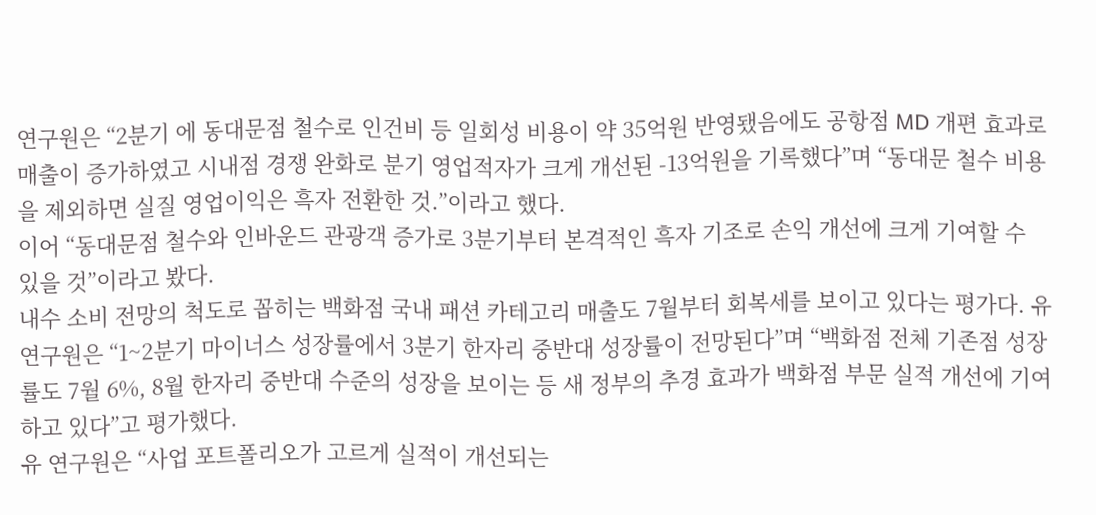연구원은 “2분기 에 동대문점 철수로 인건비 등 일회성 비용이 약 35억원 반영됐음에도 공항점 MD 개편 효과로 매출이 증가하였고 시내점 경쟁 완화로 분기 영업적자가 크게 개선된 -13억원을 기록했다”며 “동대문 철수 비용을 제외하면 실질 영업이익은 흑자 전환한 것.”이라고 했다.
이어 “동대문점 철수와 인바운드 관광객 증가로 3분기부터 본격적인 흑자 기조로 손익 개선에 크게 기여할 수 있을 것”이라고 봤다.
내수 소비 전망의 척도로 꼽히는 백화점 국내 패션 카테고리 매출도 7월부터 회복세를 보이고 있다는 평가다. 유 연구원은 “1~2분기 마이너스 성장률에서 3분기 한자리 중반대 성장률이 전망된다”며 “백화점 전체 기존점 성장률도 7월 6%, 8월 한자리 중반대 수준의 성장을 보이는 등 새 정부의 추경 효과가 백화점 부문 실적 개선에 기여하고 있다”고 평가했다.
유 연구원은 “사업 포트폴리오가 고르게 실적이 개선되는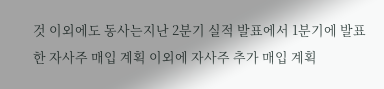것 이외에도 동사는지난 2분기 실적 발표에서 1분기에 발표한 자사주 매입 계획 이외에 자사주 추가 매입 계획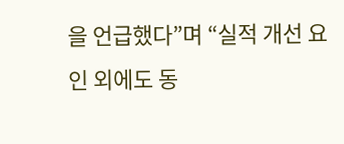을 언급했다”며 “실적 개선 요인 외에도 동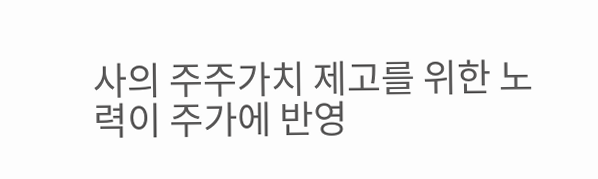사의 주주가치 제고를 위한 노력이 주가에 반영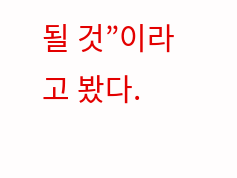될 것”이라고 봤다.